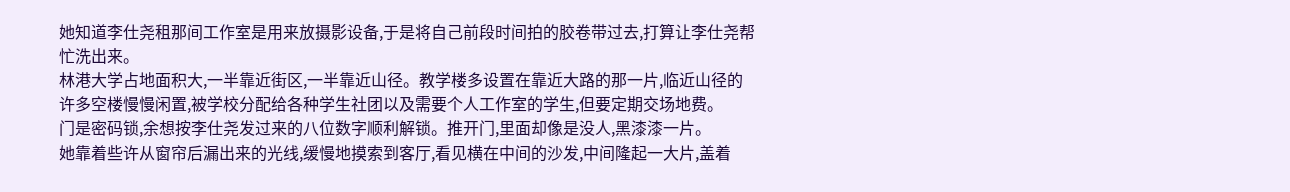她知道李仕尧租那间工作室是用来放摄影设备,于是将自己前段时间拍的胶卷带过去,打算让李仕尧帮忙洗出来。
林港大学占地面积大,一半靠近街区,一半靠近山径。教学楼多设置在靠近大路的那一片,临近山径的许多空楼慢慢闲置,被学校分配给各种学生社团以及需要个人工作室的学生,但要定期交场地费。
门是密码锁,余想按李仕尧发过来的八位数字顺利解锁。推开门,里面却像是没人,黑漆漆一片。
她靠着些许从窗帘后漏出来的光线,缓慢地摸索到客厅,看见横在中间的沙发,中间隆起一大片,盖着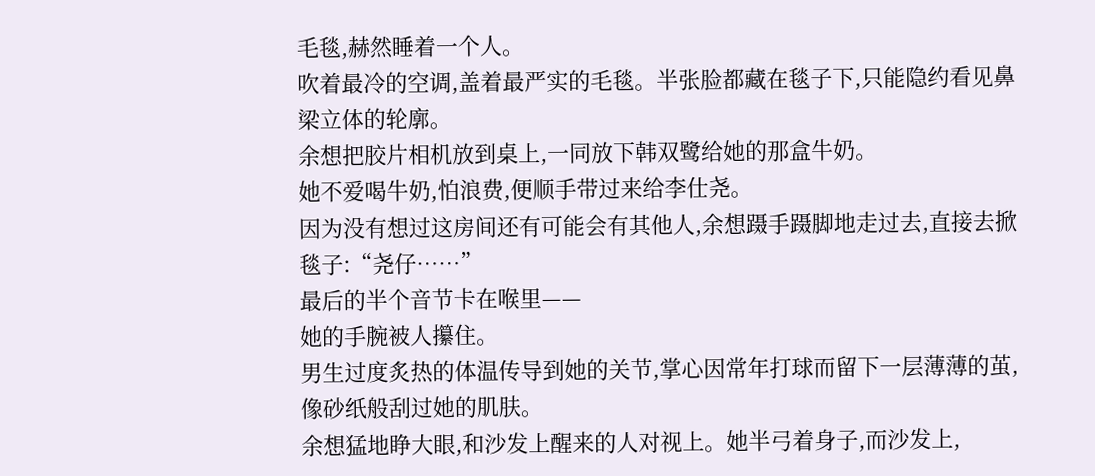毛毯,赫然睡着一个人。
吹着最冷的空调,盖着最严实的毛毯。半张脸都藏在毯子下,只能隐约看见鼻梁立体的轮廓。
余想把胶片相机放到桌上,一同放下韩双鹭给她的那盒牛奶。
她不爱喝牛奶,怕浪费,便顺手带过来给李仕尧。
因为没有想过这房间还有可能会有其他人,余想蹑手蹑脚地走过去,直接去掀毯子:“尧仔……”
最后的半个音节卡在喉里——
她的手腕被人攥住。
男生过度炙热的体温传导到她的关节,掌心因常年打球而留下一层薄薄的茧,像砂纸般刮过她的肌肤。
余想猛地睁大眼,和沙发上醒来的人对视上。她半弓着身子,而沙发上,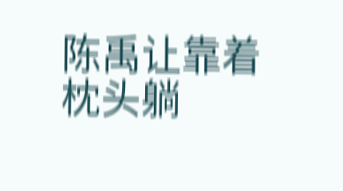陈禹让靠着枕头躺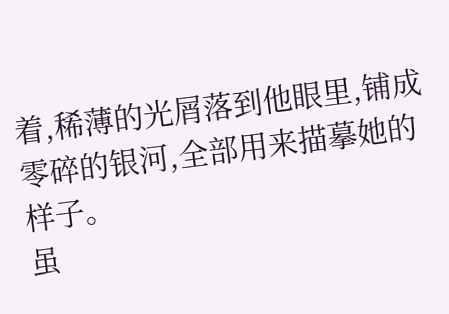着,稀薄的光屑落到他眼里,铺成零碎的银河,全部用来描摹她的样子。
虽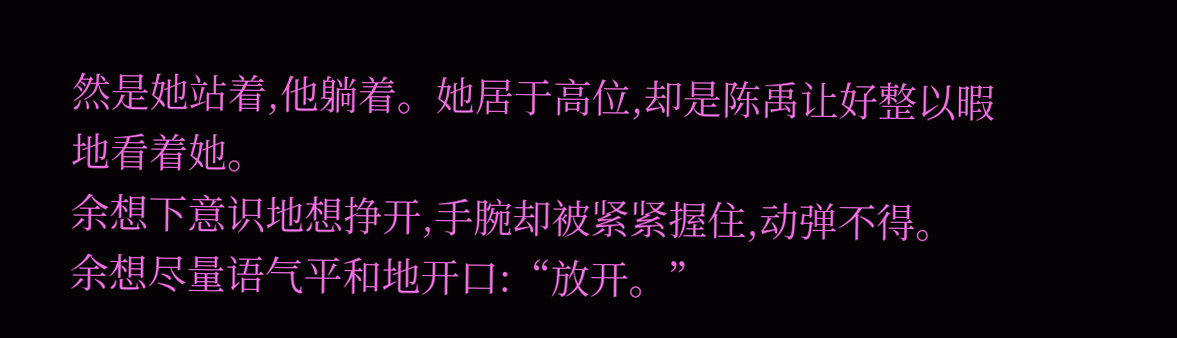然是她站着,他躺着。她居于高位,却是陈禹让好整以暇地看着她。
余想下意识地想挣开,手腕却被紧紧握住,动弹不得。
余想尽量语气平和地开口:“放开。”